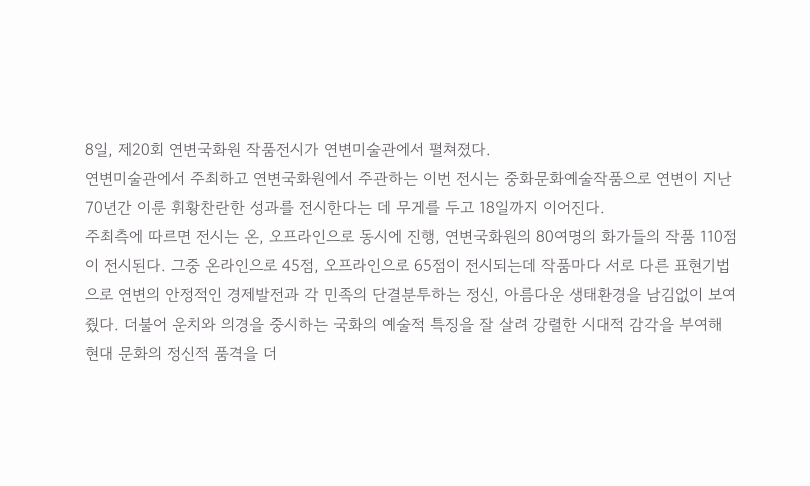8일, 제20회 연변국화원 작품전시가 연변미술관에서 펼쳐졌다.
연변미술관에서 주최하고 연변국화원에서 주관하는 이번 전시는 중화문화예술작품으로 연변이 지난 70년간 이룬 휘황찬란한 성과를 전시한다는 데 무게를 두고 18일까지 이어진다.
주최측에 따르면 전시는 온, 오프라인으로 동시에 진행, 연변국화원의 80여명의 화가들의 작품 110점이 전시된다. 그중 온라인으로 45점, 오프라인으로 65점이 전시되는데 작품마다 서로 다른 표현기법으로 연변의 안정적인 경제발전과 각 민족의 단결분투하는 정신, 아름다운 생태환경을 남김없이 보여줬다. 더불어 운치와 의경을 중시하는 국화의 예술적 특징을 잘 살려 강렬한 시대적 감각을 부여해 현대 문화의 정신적 품격을 더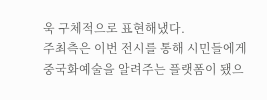욱 구체적으로 표현해냈다.
주최측은 이번 전시를 통해 시민들에게 중국화예술을 알려주는 플랫폼이 됐으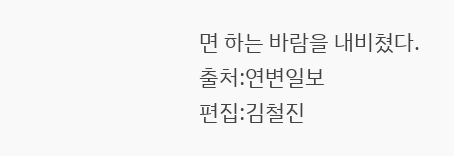면 하는 바람을 내비쳤다.
출처:연변일보
편집:김철진